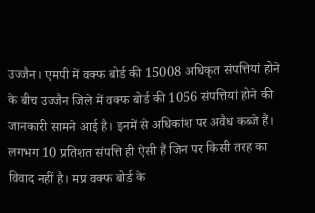उज्जैन। एमपी में वक्फ बोर्ड की 15008 अधिकृत संपत्तियां होने के बीच उज्जैन जिले में वक्फ बोर्ड की 1056 संपत्तियां होने की जानकारी सामने आई है। इनमें से अधिकांश पर अवैध कब्जे हैं। लगभग 10 प्रतिशत संपत्ति ही ऐसी हैं जिन पर किसी तरह का विवाद नहीं है। मप्र वक्फ बोर्ड के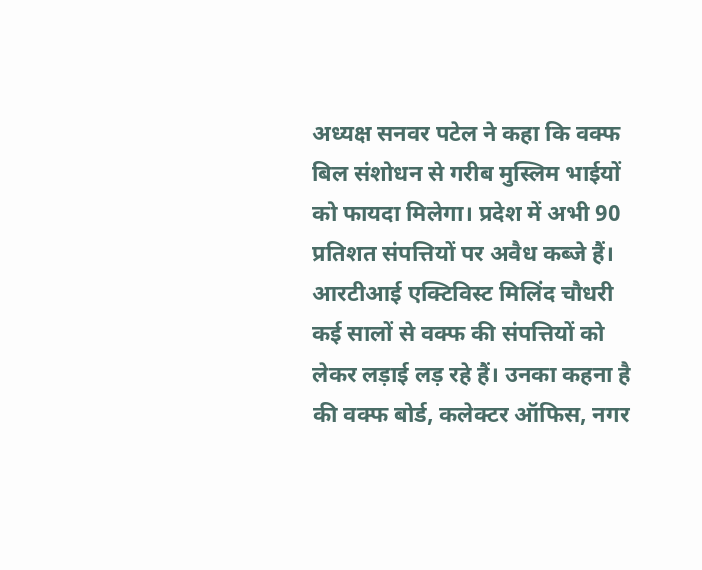अध्यक्ष सनवर पटेल ने कहा कि वक्फ बिल संशोधन से गरीब मुस्लिम भाईयों को फायदा मिलेगा। प्रदेश में अभी 90 प्रतिशत संपत्तियों पर अवैध कब्जे हैं।
आरटीआई एक्टिविस्ट मिलिंद चौधरी कई सालों से वक्फ की संपत्तियों को लेकर लड़ाई लड़ रहे हैं। उनका कहना है की वक्फ बोर्ड, कलेक्टर ऑफिस, नगर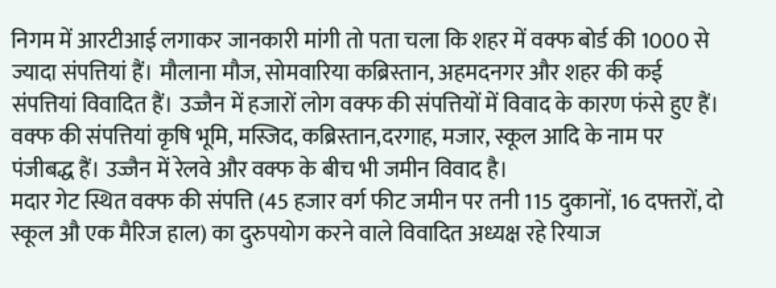निगम में आरटीआई लगाकर जानकारी मांगी तो पता चला कि शहर में वक्फ बोर्ड की 1000 से ज्यादा संपत्तियां हैं। मौलाना मौज, सोमवारिया कब्रिस्तान, अहमदनगर और शहर की कई संपत्तियां विवादित हैं। उज्जैन में हजारों लोग वक्फ की संपत्तियों में विवाद के कारण फंसे हुए हैं। वक्फ की संपत्तियां कृषि भूमि, मस्जिद, कब्रिस्तान,दरगाह, मजार, स्कूल आदि के नाम पर पंजीबद्ध हैं। उज्जैन में रेलवे और वक्फ के बीच भी जमीन विवाद है।
मदार गेट स्थित वक्फ की संपत्ति (45 हजार वर्ग फीट जमीन पर तनी 115 दुकानों, 16 दफ्तरों, दो स्कूल औ एक मैरिज हाल) का दुरुपयोग करने वाले विवादित अध्यक्ष रहे रियाज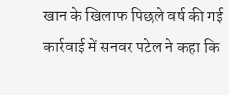खान के खिलाफ पिछले वर्ष की गई कार्रवाई में सनवर पटेल ने कहा कि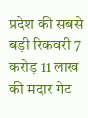प्रदेश की सबसे बड़ी रिकवरी 7 करोड़ 11 लाख की मदार गेट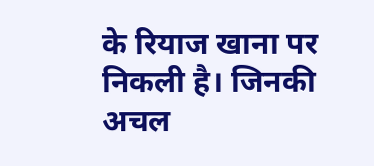के रियाज खाना पर निकली है। जिनकी अचल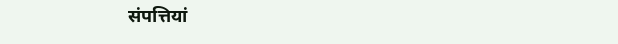संपत्तियां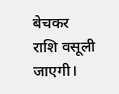बेचकर राशि वसूली जाएगी।